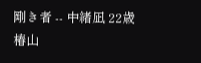剛き者 -- 中緒凪 22歳
椿山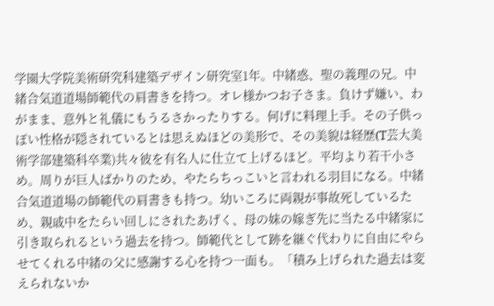学園大学院美術研究科建築デザイン研究室1年。中緒惑、聖の義理の兄。中緒合気道道場師範代の肩書きを持つ。オレ様かつお子さま。負けず嫌い、わがまま、意外と礼儀にもうるさかったりする。何げに料理上手。その子供っぽい性格が隠されているとは思えぬほどの美形で、その美貌は経歴(T芸大美術学部建築科卒業)共々彼を有名人に仕立て上げるほど。平均より若干小さめ。周りが巨人ばかりのため、やたらちっこいと言われる羽目になる。中緒合気道道場の師範代の肩書きも持つ。幼いころに両親が事故死しているため、親戚中をたらい回しにされたあげく、母の妹の嫁ぎ先に当たる中緒家に引き取られるという過去を持つ。師範代として跡を継ぐ代わりに自由にやらせてくれる中緒の父に感謝する心を持つ一面も。「積み上げられた過去は変えられないか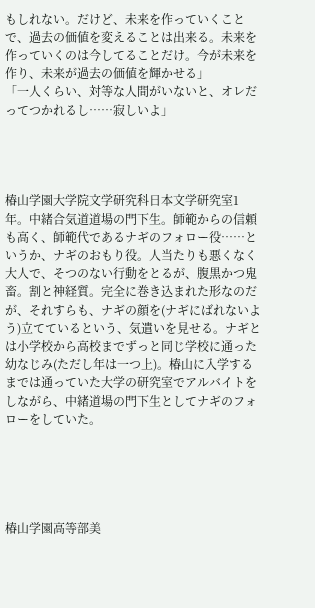もしれない。だけど、未来を作っていくことで、過去の価値を変えることは出来る。未来を作っていくのは今してることだけ。今が未来を作り、未来が過去の価値を輝かせる」
「一人くらい、対等な人間がいないと、オレだってつかれるし……寂しいよ」




椿山学園大学院文学研究科日本文学研究室1年。中緒合気道道場の門下生。師範からの信頼も高く、師範代であるナギのフォロー役……というか、ナギのおもり役。人当たりも悪くなく大人で、そつのない行動をとるが、腹黒かつ鬼畜。割と神経質。完全に巻き込まれた形なのだが、それすらも、ナギの顔を(ナギにばれないよう)立てているという、気遣いを見せる。ナギとは小学校から高校までずっと同じ学校に通った幼なじみ(ただし年は一つ上)。椿山に入学するまでは通っていた大学の研究室でアルバイトをしながら、中緒道場の門下生としてナギのフォローをしていた。





椿山学園高等部美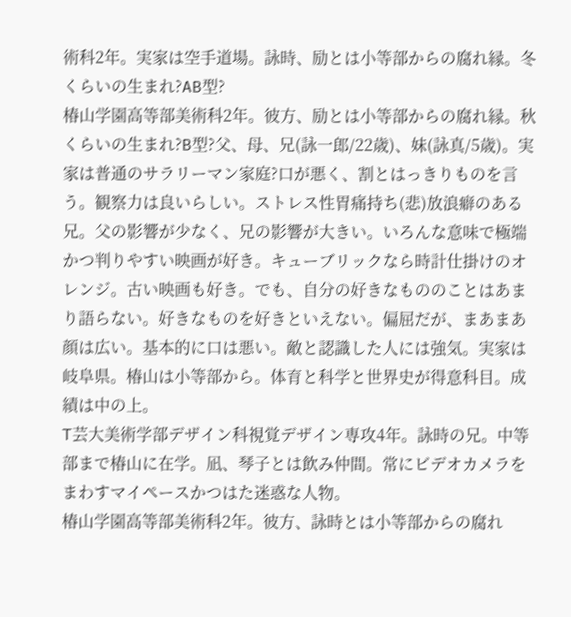術科2年。実家は空手道場。詠時、励とは小等部からの腐れ縁。冬くらいの生まれ?AB型?
椿山学園高等部美術科2年。彼方、励とは小等部からの腐れ縁。秋くらいの生まれ?B型?父、母、兄(詠一郎/22歳)、妹(詠真/5歳)。実家は普通のサラリーマン家庭?口が悪く、割とはっきりものを言う。観察力は良いらしい。ストレス性胃痛持ち(悲)放浪癖のある兄。父の影響が少なく、兄の影響が大きい。いろんな意味で極端かつ判りやすい映画が好き。キューブリックなら時計仕掛けのオレンジ。古い映画も好き。でも、自分の好きなもののことはあまり語らない。好きなものを好きといえない。偏屈だが、まあまあ顔は広い。基本的に口は悪い。敵と認識した人には強気。実家は岐阜県。椿山は小等部から。体育と科学と世界史が得意科目。成績は中の上。
T芸大美術学部デザイン科視覚デザイン専攻4年。詠時の兄。中等部まで椿山に在学。凪、琴子とは飲み仲間。常にビデオカメラをまわすマイペースかつはた迷惑な人物。
椿山学園高等部美術科2年。彼方、詠時とは小等部からの腐れ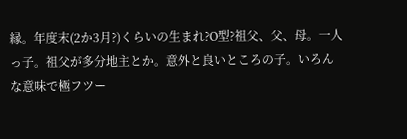縁。年度末(2か3月?)くらいの生まれ?O型?祖父、父、母。一人っ子。祖父が多分地主とか。意外と良いところの子。いろんな意味で極フツー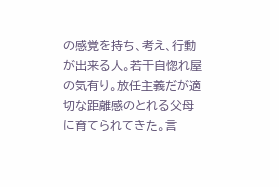の感覚を持ち、考え、行動が出来る人。若干自惚れ屋の気有り。放任主義だが適切な距離感のとれる父母に育てられてきた。言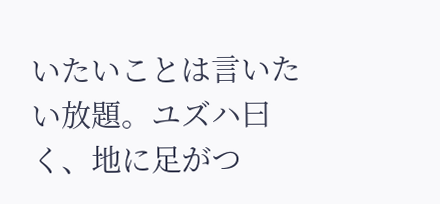いたいことは言いたい放題。ユズハ曰く、地に足がつ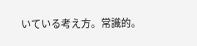いている考え方。常識的。